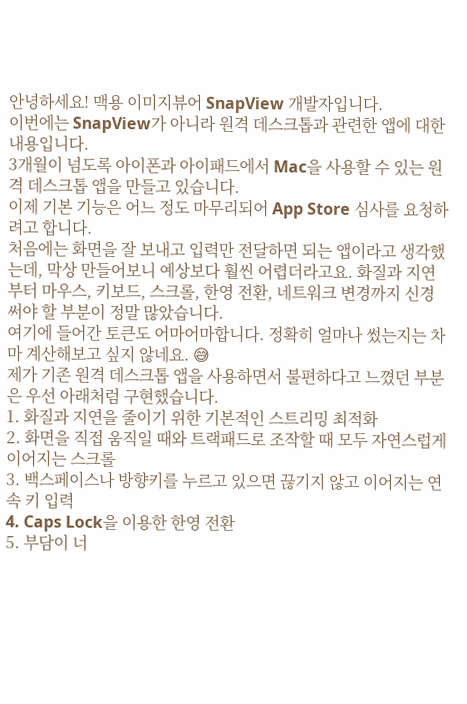안녕하세요! 맥용 이미지뷰어 SnapView 개발자입니다.
이번에는 SnapView가 아니라 원격 데스크톱과 관련한 앱에 대한 내용입니다.
3개월이 넘도록 아이폰과 아이패드에서 Mac을 사용할 수 있는 원격 데스크톱 앱을 만들고 있습니다.
이제 기본 기능은 어느 정도 마무리되어 App Store 심사를 요청하려고 합니다.
처음에는 화면을 잘 보내고 입력만 전달하면 되는 앱이라고 생각했는데, 막상 만들어보니 예상보다 훨씬 어렵더라고요. 화질과 지연부터 마우스, 키보드, 스크롤, 한영 전환, 네트워크 변경까지 신경 써야 할 부분이 정말 많았습니다.
여기에 들어간 토큰도 어마어마합니다. 정확히 얼마나 썼는지는 차마 계산해보고 싶지 않네요. 😅
제가 기존 원격 데스크톱 앱을 사용하면서 불편하다고 느꼈던 부분은 우선 아래처럼 구현했습니다.
1. 화질과 지연을 줄이기 위한 기본적인 스트리밍 최적화
2. 화면을 직접 움직일 때와 트랙패드로 조작할 때 모두 자연스럽게 이어지는 스크롤
3. 백스페이스나 방향키를 누르고 있으면 끊기지 않고 이어지는 연속 키 입력
4. Caps Lock을 이용한 한영 전환
5. 부담이 너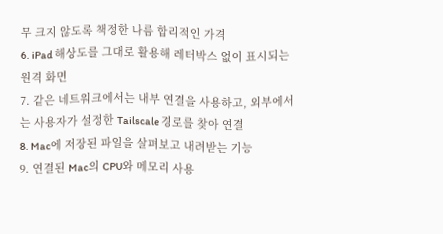무 크지 않도록 책정한 나름 합리적인 가격
6. iPad 해상도를 그대로 활용해 레터박스 없이 표시되는 원격 화면
7. 같은 네트워크에서는 내부 연결을 사용하고, 외부에서는 사용자가 설정한 Tailscale 경로를 찾아 연결
8. Mac에 저장된 파일을 살펴보고 내려받는 기능
9. 연결된 Mac의 CPU와 메모리 사용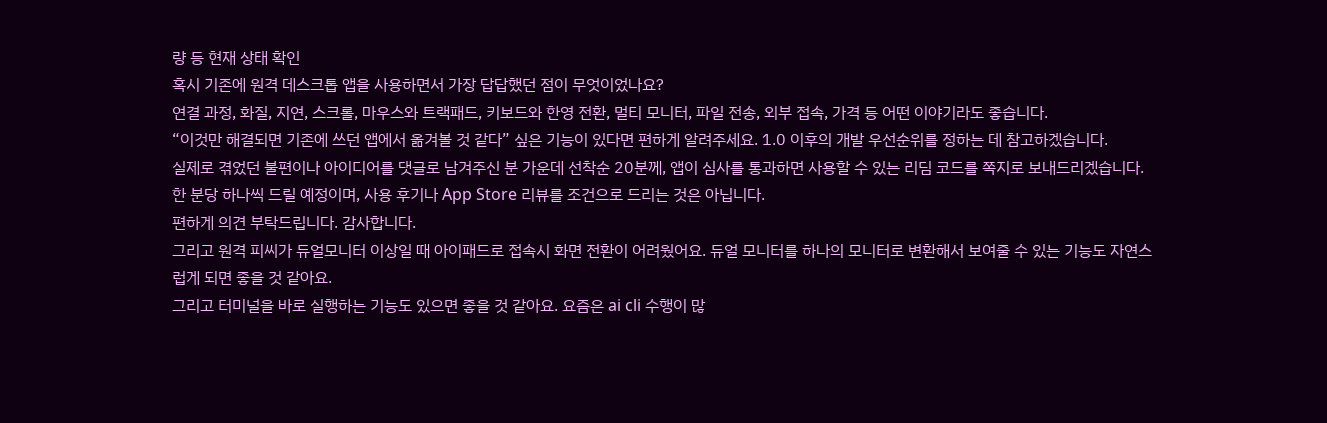량 등 현재 상태 확인
혹시 기존에 원격 데스크톱 앱을 사용하면서 가장 답답했던 점이 무엇이었나요?
연결 과정, 화질, 지연, 스크롤, 마우스와 트랙패드, 키보드와 한영 전환, 멀티 모니터, 파일 전송, 외부 접속, 가격 등 어떤 이야기라도 좋습니다.
“이것만 해결되면 기존에 쓰던 앱에서 옮겨볼 것 같다” 싶은 기능이 있다면 편하게 알려주세요. 1.0 이후의 개발 우선순위를 정하는 데 참고하겠습니다.
실제로 겪었던 불편이나 아이디어를 댓글로 남겨주신 분 가운데 선착순 20분께, 앱이 심사를 통과하면 사용할 수 있는 리딤 코드를 쪽지로 보내드리겠습니다. 한 분당 하나씩 드릴 예정이며, 사용 후기나 App Store 리뷰를 조건으로 드리는 것은 아닙니다.
편하게 의견 부탁드립니다. 감사합니다.
그리고 원격 피씨가 듀얼모니터 이상일 때 아이패드로 접속시 화면 전환이 어려웠어요. 듀얼 모니터를 하나의 모니터로 변환해서 보여줄 수 있는 기능도 자연스럽게 되면 좋을 것 같아요.
그리고 터미널을 바로 실행하는 기능도 있으면 좋을 것 같아요. 요즘은 ai cli 수행이 많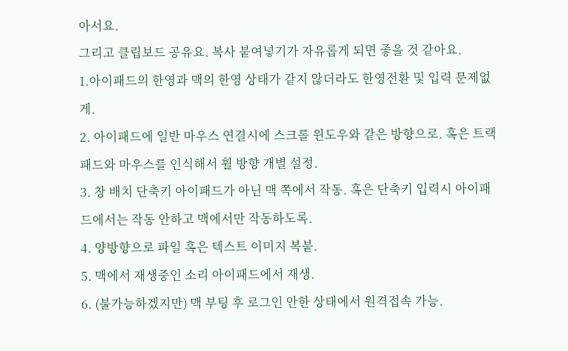아서요.
그리고 클립보드 공유요. 복사 붙여넣기가 자유롭게 되면 좋을 것 같아요.
1.아이패드의 한영과 맥의 한영 상태가 같지 않더라도 한영전환 및 입력 문제없게.
2. 아이패드에 일반 마우스 연결시에 스크롤 윈도우와 같은 방향으로. 혹은 트랙패드와 마우스를 인식해서 휠 방향 개별 설정.
3. 창 배치 단축키 아이패드가 아닌 맥 쪽에서 작동. 혹은 단축키 입력시 아이패드에서는 작동 안하고 맥에서만 작동하도록.
4. 양방향으로 파일 혹은 텍스트 이미지 복붙.
5. 맥에서 재생중인 소리 아이패드에서 재생.
6. (불가능하겠지만) 맥 부팅 후 로그인 안한 상태에서 원격접속 가능.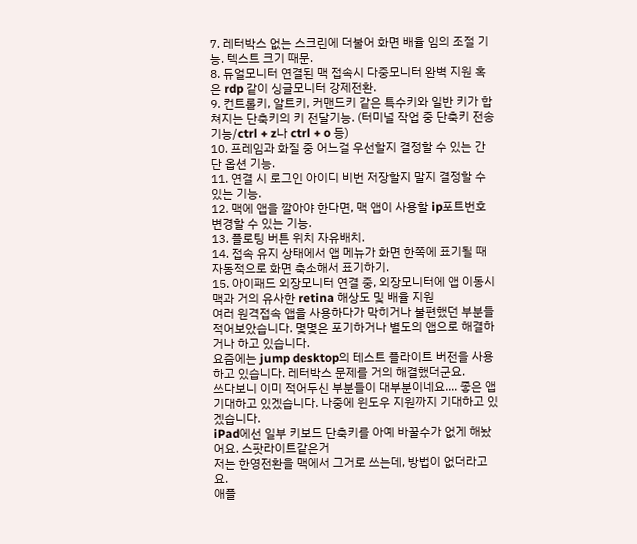7. 레터박스 없는 스크린에 더불어 화면 배율 임의 조절 기능. 텍스트 크기 때문.
8. 듀얼모니터 연결된 맥 접속시 다중모니터 완벽 지원 혹은 rdp 같이 싱글모니터 강제전환.
9. 컨트롤키, 알트키, 커맨드키 같은 특수키와 일반 키가 합쳐지는 단축키의 키 전달기능. (터미널 작업 중 단축키 전송 기능/ctrl + z나 ctrl + o 등)
10. 프레임과 화질 중 어느걸 우선할지 결정할 수 있는 간단 옵션 기능.
11. 연결 시 로그인 아이디 비번 저장할지 말지 결정할 수 있는 기능.
12. 맥에 앱을 깔아야 한다면, 맥 앱이 사용할 ip포트번호 변경할 수 있는 기능.
13. 플로팅 버튼 위치 자유배치.
14. 접속 유지 상태에서 앱 메뉴가 화면 한쪽에 표기될 때 자동적으로 화면 축소해서 표기하기.
15. 아이패드 외장모니터 연결 중, 외장모니터에 앱 이동시 맥과 거의 유사한 retina 해상도 및 배율 지원
여러 원격접속 앱을 사용하다가 막히거나 불편했던 부분들 적어보았습니다. 몇몇은 포기하거나 별도의 앱으로 해결하거나 하고 있습니다.
요즘에는 jump desktop의 테스트 플라이트 버전을 사용 하고 있습니다. 레터박스 문제를 거의 해결했더군요.
쓰다보니 이미 적어두신 부분들이 대부분이네요.... 좋은 앱 기대하고 있겠습니다. 나중에 윈도우 지원까지 기대하고 있겠습니다.
iPad에선 일부 키보드 단축키를 아예 바꿀수가 없게 해놨어요. 스팟라이트같은거
저는 한영전환을 맥에서 그거로 쓰는데, 방법이 없더라고요.
애플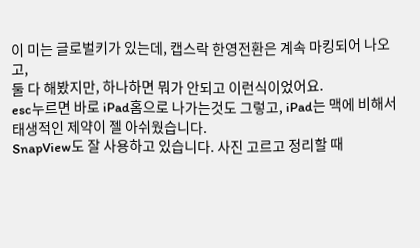이 미는 글로벌키가 있는데, 캡스락 한영전환은 계속 마킹되어 나오고,
둘 다 해봤지만, 하나하면 뭐가 안되고 이런식이었어요.
esc누르면 바로 iPad홈으로 나가는것도 그렇고, iPad는 맥에 비해서 태생적인 제약이 젤 아쉬웠습니다.
SnapView도 잘 사용하고 있습니다. 사진 고르고 정리할 때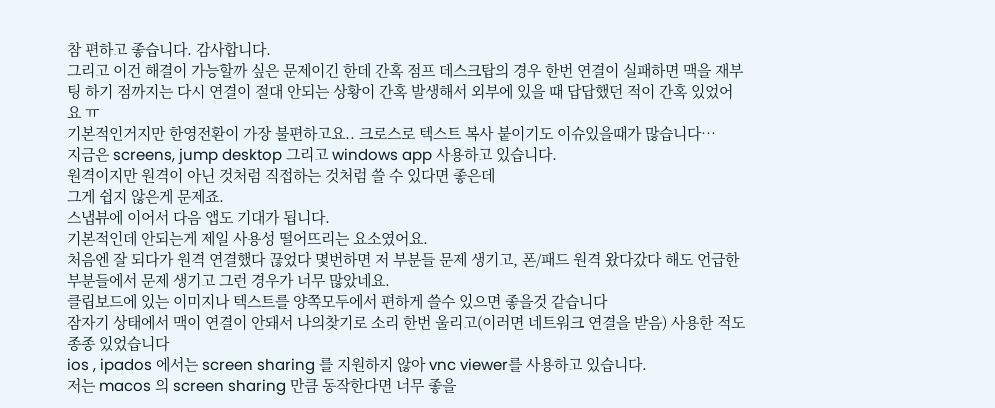참 편하고 좋습니다. 감사합니다.
그리고 이건 해결이 가능할까 싶은 문제이긴 한데 간혹 점프 데스크탑의 경우 한번 연결이 실패하면 맥을 재부팅 하기 점까지는 다시 연결이 절대 안되는 상황이 간혹 발생해서 외부에 있을 때 답답했던 적이 간혹 있었어요 ㅠ
기본적인거지만 한영전환이 가장 불편하고요.. 크로스로 텍스트 복사 붙이기도 이슈있을때가 많습니다…
지금은 screens, jump desktop 그리고 windows app 사용하고 있습니다.
원격이지만 원격이 아닌 것처럼 직접하는 것처럼 쓸 수 있다면 좋은데
그게 쉽지 않은게 문제죠.
스냅뷰에 이어서 다음 앱도 기대가 됩니다.
기본적인데 안되는게 제일 사용성 떨어뜨리는 요소였어요.
처음엔 잘 되다가 원격 연결했다 끊었다 몇번하면 저 부분들 문제 생기고, 폰/패드 원격 왔다갔다 해도 언급한 부분들에서 문제 생기고 그런 경우가 너무 많았네요.
클립보드에 있는 이미지나 텍스트를 양쪽모두에서 편하게 쓸수 있으면 좋을것 같습니다
잠자기 상태에서 맥이 연결이 안돼서 나의찾기로 소리 한번 울리고(이러면 네트워크 연결을 받음) 사용한 적도 종종 있었습니다
ios , ipados 에서는 screen sharing 를 지원하지 않아 vnc viewer를 사용하고 있습니다.
저는 macos 의 screen sharing 만큼 동작한다면 너무 좋을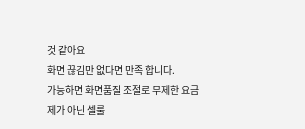것 같아요
화면 끊김만 없다면 만족 합니다.
가능하면 화면품질 조절로 무제한 요금제가 아닌 셀룰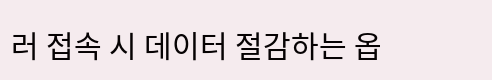러 접속 시 데이터 절감하는 옵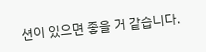션이 있으면 좋을 거 같습니다.